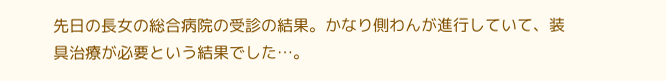先日の長女の総合病院の受診の結果。かなり側わんが進行していて、装具治療が必要という結果でした…。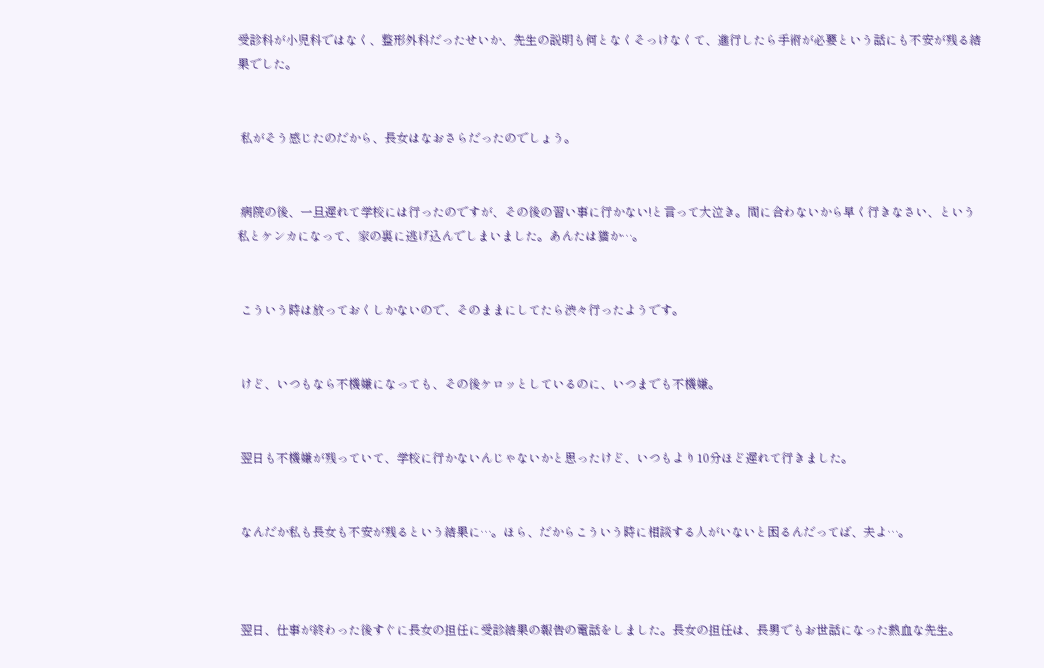受診科が小児科ではなく、整形外科だったせいか、先生の説明も何となくそっけなくて、進行したら手術が必要という話にも不安が残る結果でした。


 私がそう感じたのだから、長女はなおさらだったのでしょう。


 病院の後、一旦遅れて学校には行ったのですが、その後の習い事に行かない!と言って大泣き。間に合わないから早く行きなさい、という私とケンカになって、家の裏に逃げ込んでしまいました。あんたは猫か…。


 こういう時は放っておくしかないので、そのままにしてたら渋々行ったようです。


 けど、いつもなら不機嫌になっても、その後ケロッとしているのに、いつまでも不機嫌。


 翌日も不機嫌が残っていて、学校に行かないんじゃないかと思ったけど、いつもより10分ほど遅れて行きました。


 なんだか私も長女も不安が残るという結果に…。ほら、だからこういう時に相談する人がいないと困るんだってば、夫よ…。



 翌日、仕事が終わった後すぐに長女の担任に受診結果の報告の電話をしました。長女の担任は、長男でもお世話になった熱血な先生。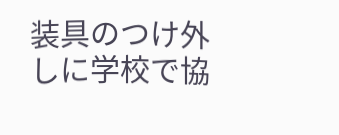装具のつけ外しに学校で協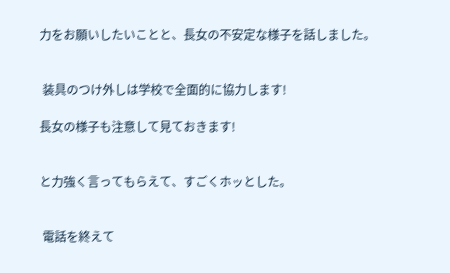力をお願いしたいことと、長女の不安定な様子を話しました。


 装具のつけ外しは学校で全面的に協力します!

長女の様子も注意して見ておきます!


と力強く言ってもらえて、すごくホッとした。


 電話を終えて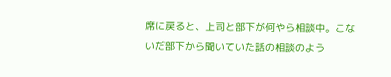席に戻ると、上司と部下が何やら相談中。こないだ部下から聞いていた話の相談のよう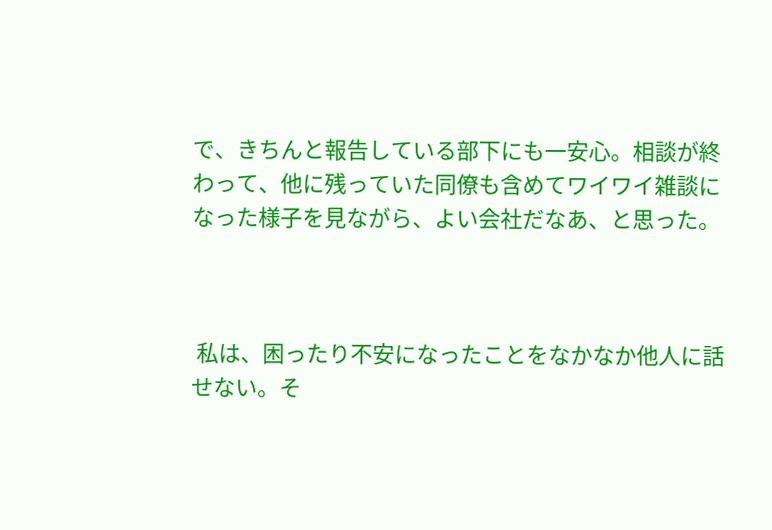で、きちんと報告している部下にも一安心。相談が終わって、他に残っていた同僚も含めてワイワイ雑談になった様子を見ながら、よい会社だなあ、と思った。



 私は、困ったり不安になったことをなかなか他人に話せない。そ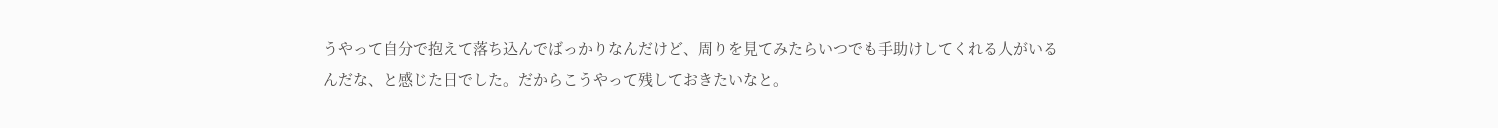うやって自分で抱えて落ち込んでばっかりなんだけど、周りを見てみたらいつでも手助けしてくれる人がいるんだな、と感じた日でした。だからこうやって残しておきたいなと。